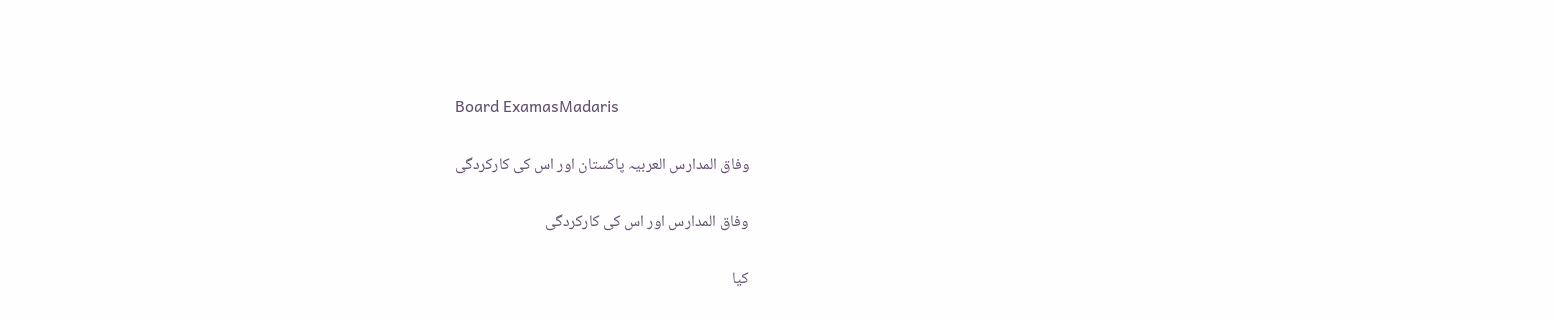Board ExamasMadaris

وفاق المدارس العربیہ پاکستان اور اس کی کارکردگی

وفاق المدارس اور اس کی کارکردگی

کیا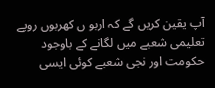آپ یقین کریں گے کہ اربو ں کھربوں روپے تعلیمی شعبے میں لگانے کے باوجود حکومت اور نجی شعبے کوئی ایسی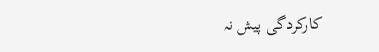کارکردگی پیش نہ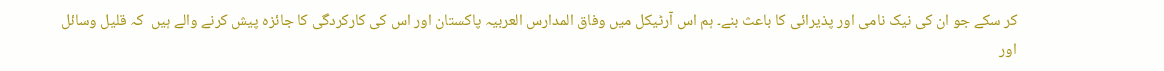کر سکے جو ان کی نیک نامی اور پذیرائی کا باعث بنے۔ ہم اس آرٹیکل میں وفاق المدارس العربیہ پاکستان اور اس کی کارکردگی کا جائزہ پیش کرنے والے ہیں  کہ قلیل وسائل اور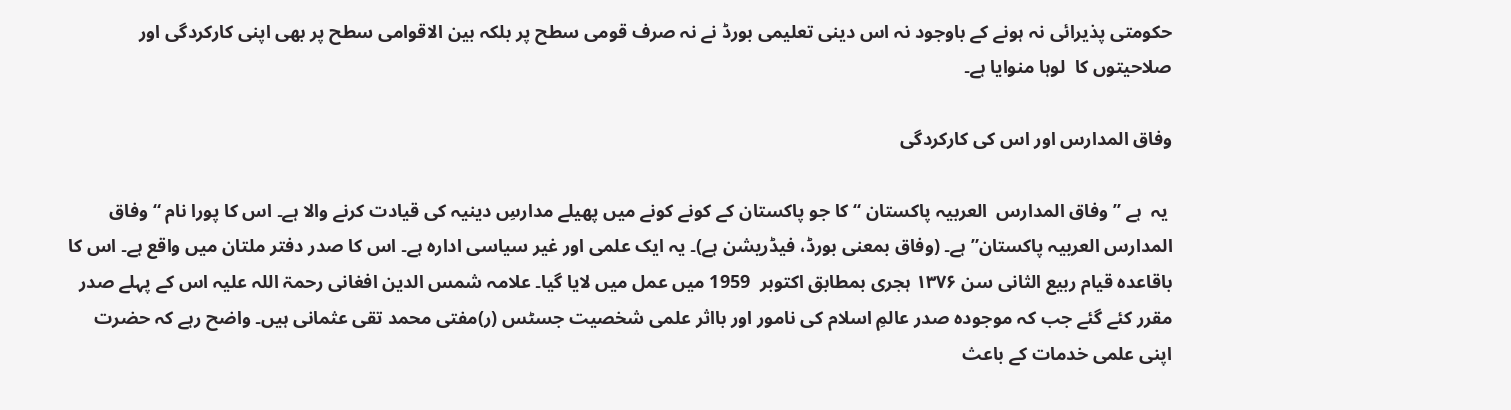حکومتی پذیرائی نہ ہونے کے باوجود نہ اس دینی تعلیمی بورڈ نے نہ صرف قومی سطح پر بلکہ بین الاقوامی سطح پر بھی اپنی کارکردگی اور صلاحیتوں کا  لوہا منوایا ہے۔

وفاق المدارس اور اس کی کارکردگی

 یہ  ہے ’’وفاق المدارس  العربیہ پاکستان ‘‘ کا جو پاکستان کے کونے کونے میں پھیلے مدارسِ دینیہ کی قیادت کرنے والا ہے۔ اس کا پورا نام “وفاق المدارس العربیہ پاکستان” ہے۔ (وفاق بمعنی بورڈ، فیڈریشن ہے)۔ یہ ایک علمی اور غیر سیاسی ادارہ ہے۔ اس کا صدر دفتر ملتان میں واقع ہے۔ اس کا  باقاعدہ قیام ربیع الثانی سن ۱۳۷۶ ہجری بمطابق اکتوبر  1959 میں عمل میں لایا گیا۔ علامہ شمس الدین افغانی رحمۃ اللہ علیہ اس کے پہلے صدر مقرر کئے گئے جب کہ موجودہ صدر عالمِ اسلام کی نامور اور بااثر علمی شخصیت جسٹس (ر)مفتی محمد تقی عثمانی ہیں۔ واضح رہے کہ حضرت  اپنی علمی خدمات کے باعث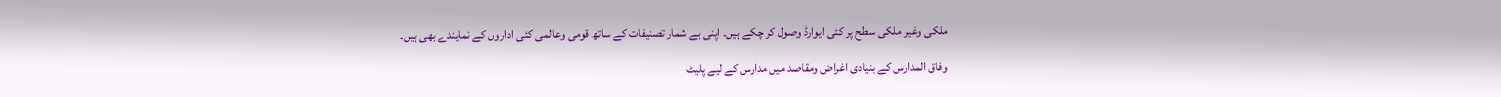ملکی وغیر ملکی سطح پر کئی ایوارڈ وصول کر چکے ہیں۔ اپنی بے شمار تصنیفات کے ساتھ قومی وعالمی کئی اداروں کے نمایندے بھی ہیں۔

وفاق المدارس کے بنیادی اغراض ومقاصد میں مدارس کے لیے پلیٹ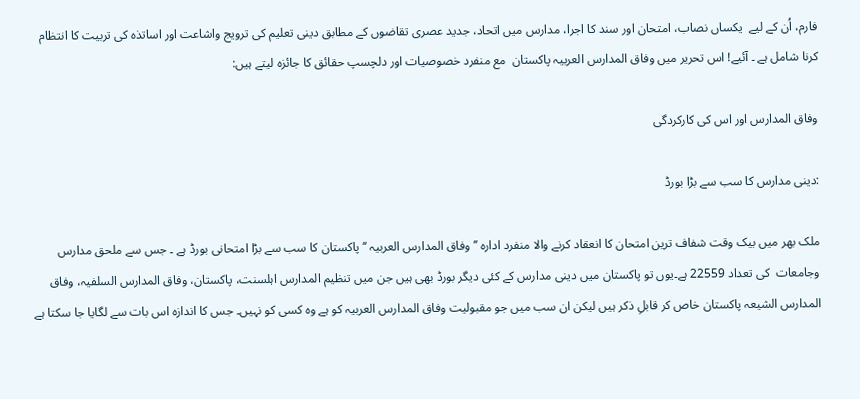فارم، اُن کے لیے  یکساں نصاب، امتحان اور سند کا اجرا، مدارس میں اتحاد، جدید عصری تقاضوں کے مطابق دینی تعلیم کی ترویج واشاعت اور اساتذہ کی تربیت کا انتظام کرنا شامل ہے ۔ آئیے! اس تحریر میں وفاق المدارس العربیہ پاکستان  مع منفرد خصوصیات اور دلچسپ حقائق کا جائزہ لیتے ہیں:

وفاق المدارس اور اس کی کارکردگی

:دینی مدارس کا سب سے بڑا بورڈ

ملک بھر میں بیک وقت شفاف ترین امتحان کا انعقاد کرنے والا منفرد ادارہ ’’وفاق المدارس العربیہ ‘‘پاکستان کا سب سے بڑا امتحانی بورڈ ہے ۔ جس سے ملحق مدارس وجامعات  کی تعداد 22559 ہے۔یوں تو پاکستان میں دینی مدارس کے کئی دیگر بورڈ بھی ہیں جن میں تنظیم المدارس اہلسنت، پاکستان، وفاق المدارس السلفیہ، وفاق المدارس الشیعہ پاکستان خاص کر قابلِ ذکر ہیں لیکن ان سب میں جو مقبولیت وفاق المدارس العربیہ کو ہے وہ کسی کو نہیں۔ جس کا اندازہ اس بات سے لگایا جا سکتا ہے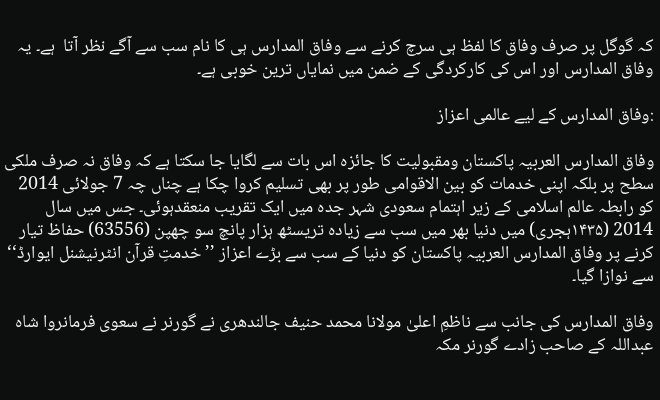کہ گوگل پر صرف وفاق کا لفظ ہی سرچ کرنے سے وفاق المدارس ہی کا نام سب سے آگے نظر آتا  ہے۔ یہ وفاق المدارس اور اس کی کارکردگی کے ضمن میں نمایاں ترین خوبی ہے۔

:وفاق المدارس کے لیے عالمی اعزاز

وفاق المدارس العربیہ پاکستان ومقبولیت کا جائزہ اس بات سے لگایا جا سکتا ہے کہ وفاق نہ صرف ملکی سطح پر بلکہ اپنی خدمات کو بین الاقوامی طور پر بھی تسلیم کروا چکا ہے چناں چہ 7 جولائی 2014 کو رابطہ عالم اسلامی کے زیر اہتمام سعودی شہر جدہ میں ایک تقریب منعقدہوئی۔ جس میں سال 2014 (۱۴۳۵ہجری) میں دنیا بھر میں سب سے زیادہ تریسٹھ ہزار پانچ سو چھپن (63556) حفاظ تیار کرنے پر وفاق المدارس العربیہ پاکستان کو دنیا کے سب سے بڑے اعزاز ’’خدمتِ قرآن انٹرنیشنل ایوارڈ‘‘ سے نوازا گیا۔

وفاق المدارس کی جانب سے ناظمِ اعلیٰ مولانا محمد حنیف جالندھری نے گورنر نے سعوی فرمانروا شاہ عبداللہ کے صاحب زادے گورنر مکہ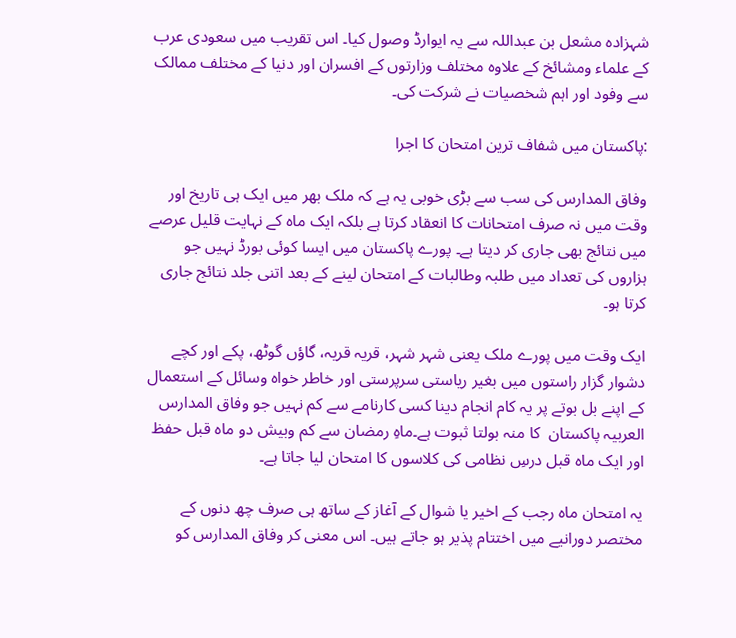شہزادہ مشعل بن عبداللہ سے یہ ایوارڈ وصول کیا۔ اس تقریب میں سعودی عرب کے علماء ومشائخ کے علاوہ مختلف وزارتوں کے افسران اور دنیا کے مختلف ممالک سے وفود اور اہم شخصیات نے شرکت کی۔

:پاکستان میں شفاف ترین امتحان کا اجرا

وفاق المدارس کی سب سے بڑی خوبی یہ ہے کہ ملک بھر میں ایک ہی تاریخ اور وقت میں نہ صرف امتحانات کا انعقاد کرتا ہے بلکہ ایک ماہ کے نہایت قلیل عرصے میں نتائج بھی جاری کر دیتا ہے۔ پورے پاکستان میں ایسا کوئی بورڈ نہیں جو ہزاروں کی تعداد میں طلبہ وطالبات کے امتحان لینے کے بعد اتنی جلد نتائج جاری کرتا ہو۔

ایک وقت میں پورے ملک یعنی شہر شہر، قریہ قریہ، گاؤں گوٹھ، پکے اور کچے دشوار گزار راستوں میں بغیر ریاستی سرپرستی اور خاطر خواہ وسائل کے استعمال کے اپنے بل بوتے پر یہ کام انجام دینا کسی کارنامے سے کم نہیں جو وفاق المدارس العربیہ پاکستان  کا منہ بولتا ثبوت ہے۔ماہِ رمضان سے کم وبیش دو ماہ قبل حفظ اور ایک ماہ قبل درسِ نظامی کی کلاسوں کا امتحان لیا جاتا ہے۔

یہ امتحان ماہ رجب کے اخیر یا شوال کے آغاز کے ساتھ ہی صرف چھ دنوں کے مختصر دورانیے میں اختتام پذیر ہو جاتے ہیں۔ اس معنی کر وفاق المدارس کو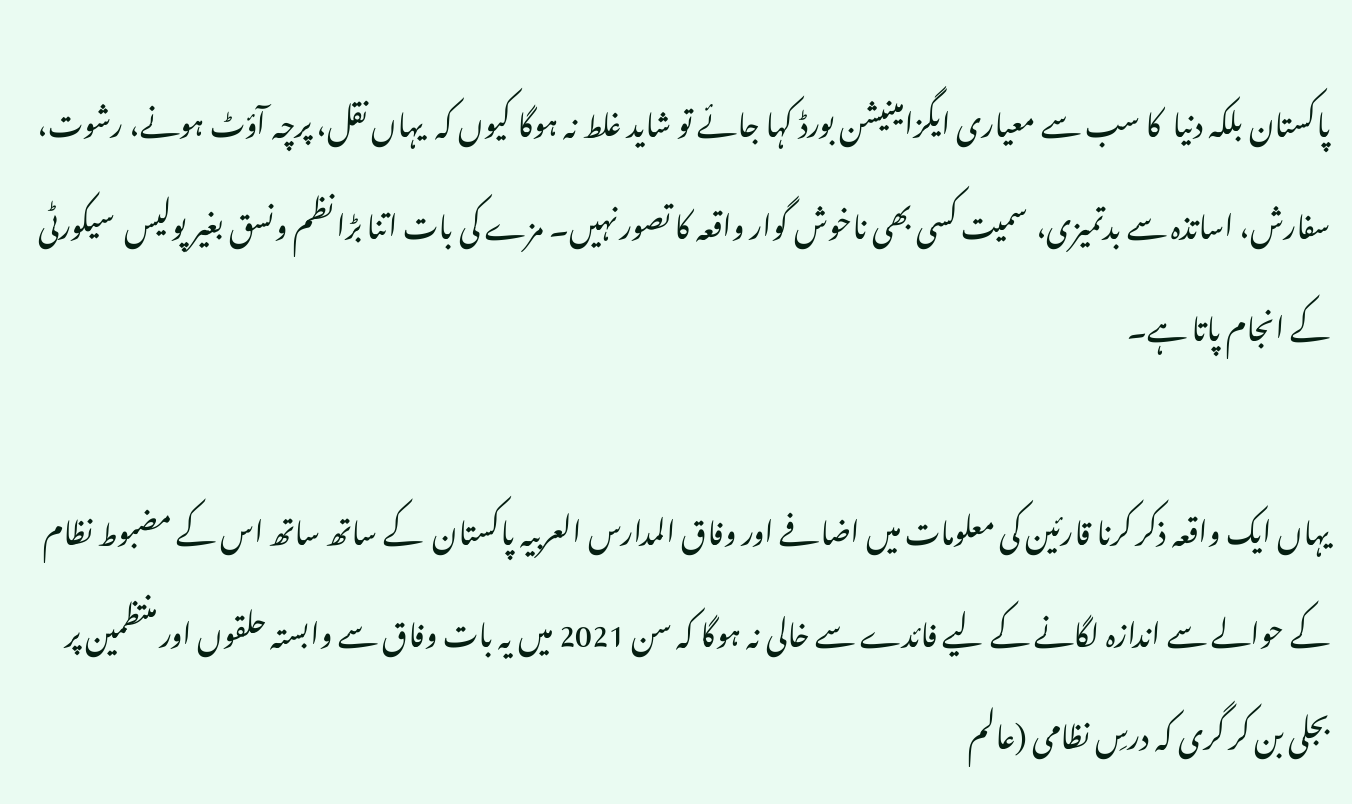پاکستان بلکہ دنیا  کا سب سے معیاری ایگزامینیشن بورڈ کہا جائے تو شاید غلط نہ ہوگا کیوں کہ  یہاں نقل، پرچہ آؤٹ ہونے، رشوت، سفارش، اساتذہ سے بدتمیزی،  سمیت کسی بھی ناخوش گوار واقعہ کا تصور نہیں۔ مزے کی بات اتنا بڑا نظم ونسق بغیر پولیس  سیکورٹی کے انجام پاتا ہے۔

یہاں ایک واقعہ ذکر کرنا قارئین کی معلومات میں اضافے اور وفاق المدارس العربیہ پاکستان  کے ساتھ ساتھ اس کے مضبوط نظام کے حوالے سے اندازہ لگانے کے لیے فائدے سے خالی نہ ہوگا کہ سن 2021 میں یہ بات وفاق سے وابستہ حلقوں اور منتظمین پر بجلی بن کر گری کہ درسِ نظامی (عالم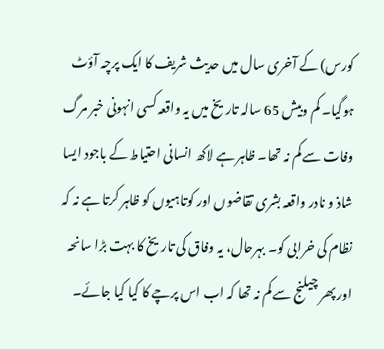کورس) کے آخری سال میں حدیث شریف کا ایک پرچہ آؤٹ ہوگیا۔ کم وبیش 65 سالہ تاریخ میں یہ واقعہ کسی انہونی خبر مرگ وفات سے کم نہ تھا۔ ظاہر ہے لاکھ انسانی احتیاط کے باجود ایسا شاذ و نادر واقعہ بشری تقاضوں اور کوتاہیوں کو ظاہر کرتا ہے نہ کہ نظام کی خرابی کو۔ بہرحال، یہ وفاق کی تاریخ کا بہت بڑا سانحہ اور پھر چیلنج سے کم نہ تھا کہ اب اس پرچے کا کیا کیا جائے۔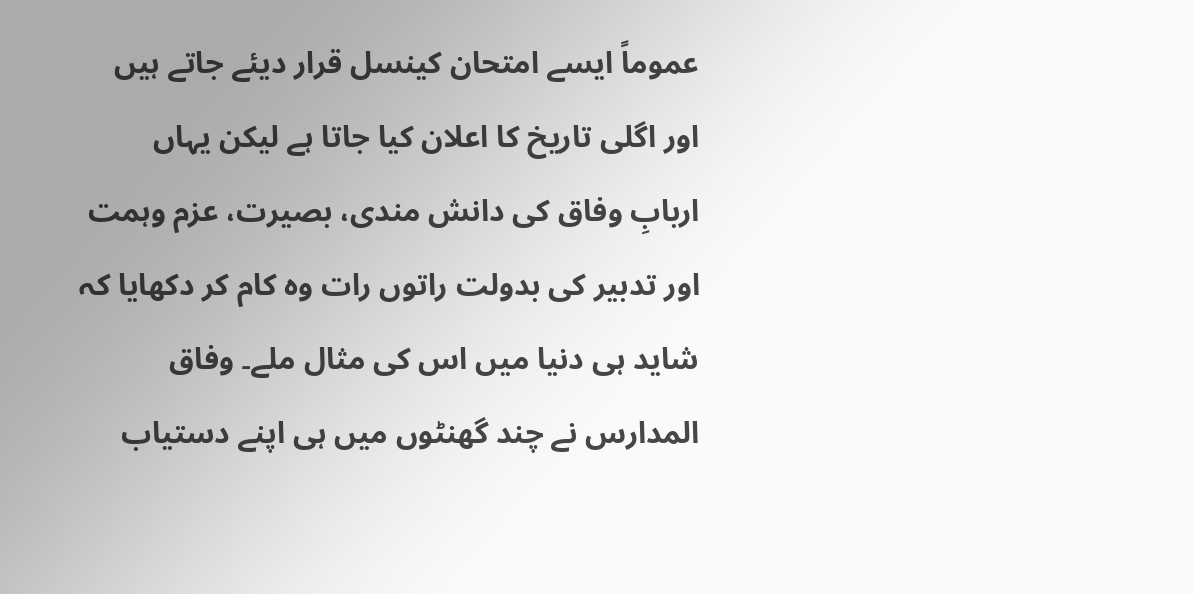عموماً ایسے امتحان کینسل قرار دیئے جاتے ہیں اور اگلی تاریخ کا اعلان کیا جاتا ہے لیکن یہاں اربابِ وفاق کی دانش مندی، بصیرت، عزم وہمت اور تدبیر کی بدولت راتوں رات وہ کام کر دکھایا کہ شاید ہی دنیا میں اس کی مثال ملے۔ وفاق المدارس نے چند گھنٹوں میں ہی اپنے دستیاب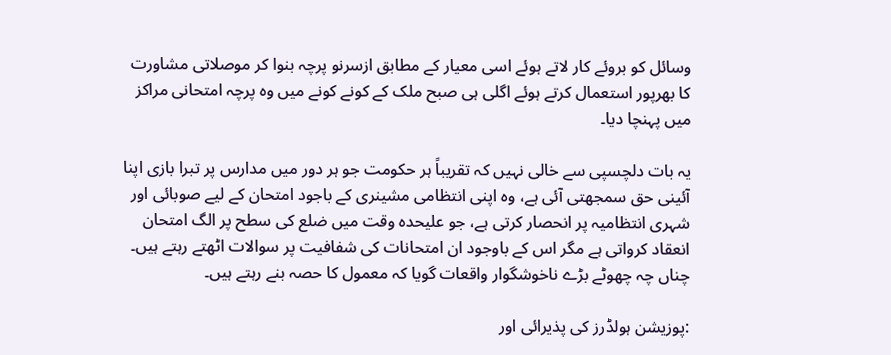وسائل کو بروئے کار لاتے ہوئے اسی معیار کے مطابق ازسرنو پرچہ بنوا کر موصلاتی مشاورت کا بھرپور استعمال کرتے ہوئے اگلی ہی صبح ملک کے کونے کونے میں وہ پرچہ امتحانی مراکز میں پہنچا دیا۔

یہ بات دلچسپی سے خالی نہیں کہ تقریباً ہر حکومت جو ہر دور میں مدارس پر تبرا بازی اپنا آئینی حق سمجھتی آئی ہے، وہ اپنی انتظامی مشینری کے باجود امتحان کے لیے صوبائی اور شہری انتظامیہ پر انحصار کرتی ہے، جو علیحدہ وقت میں ضلع کی سطح پر الگ امتحان انعقاد کرواتی ہے مگر اس کے باوجود ان امتحانات کی شفافیت پر سوالات اٹھتے رہتے ہیں۔ چناں چہ چھوٹے بڑے ناخوشگوار واقعات گویا کہ معمول کا حصہ بنے رہتے ہیں۔

:پوزیشن ہولڈرز کی پذیرائی اور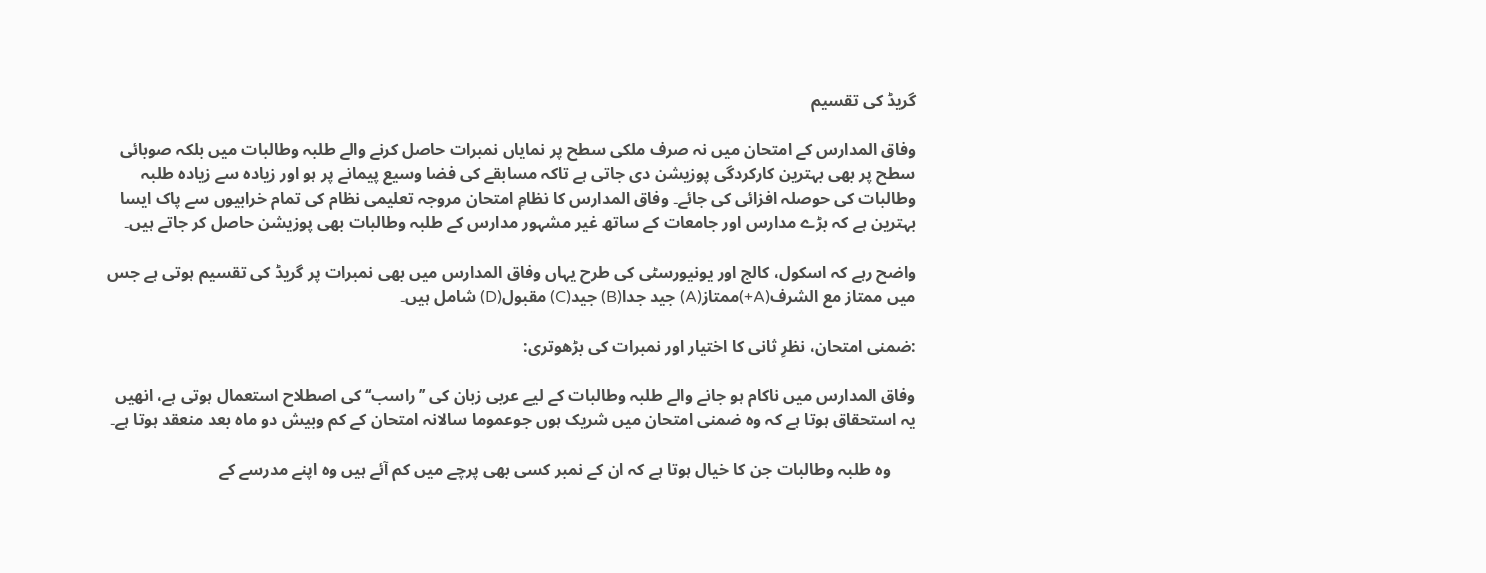گریڈ کی تقسیم

وفاق المدارس کے امتحان میں نہ صرف ملکی سطح پر نمایاں نمبرات حاصل کرنے والے طلبہ وطالبات میں بلکہ صوبائی سطح پر بھی بہترین کارکردگی پوزیشن دی جاتی ہے تاکہ مسابقے کی فضا وسیع پیمانے پر ہو اور زیادہ سے زیادہ طلبہ وطالبات کی حوصلہ افزائی کی جائے۔ وفاق المدارس کا نظامِ امتحان مروجہ تعلیمی نظام کی تمام خرابیوں سے پاک ایسا بہترین ہے کہ بڑے مدارس اور جامعات کے ساتھ غیر مشہور مدارس کے طلبہ وطالبات بھی پوزیشن حاصل کر جاتے ہیں۔

واضح رہے کہ اسکول، کالج اور یونیورسٹی کی طرح یہاں وفاق المدارس میں بھی نمبرات پر گریڈ کی تقسیم ہوتی ہے جس میں ممتاز مع الشرف(A+)ممتاز(A) جید جدا(B) جید(C) مقبول(D) شامل ہیں۔

:ضمنی امتحان، نظرِ ثانی کا اختیار اور نمبرات کی بڑھوتری:

وفاق المدارس میں ناکام ہو جانے والے طلبہ وطالبات کے لیے عربی زبان کی ’’راسب‘‘ کی اصطلاح استعمال ہوتی ہے، انھیں یہ استحقاق ہوتا ہے کہ وہ ضمنی امتحان میں شریک ہوں جوعموما سالانہ امتحان کے کم وبیش دو ماہ بعد منعقد ہوتا ہے۔

      وہ طلبہ وطالبات جن کا خیال ہوتا ہے کہ ان کے نمبر کسی بھی پرچے میں کم آئے ہیں وہ اپنے مدرسے کے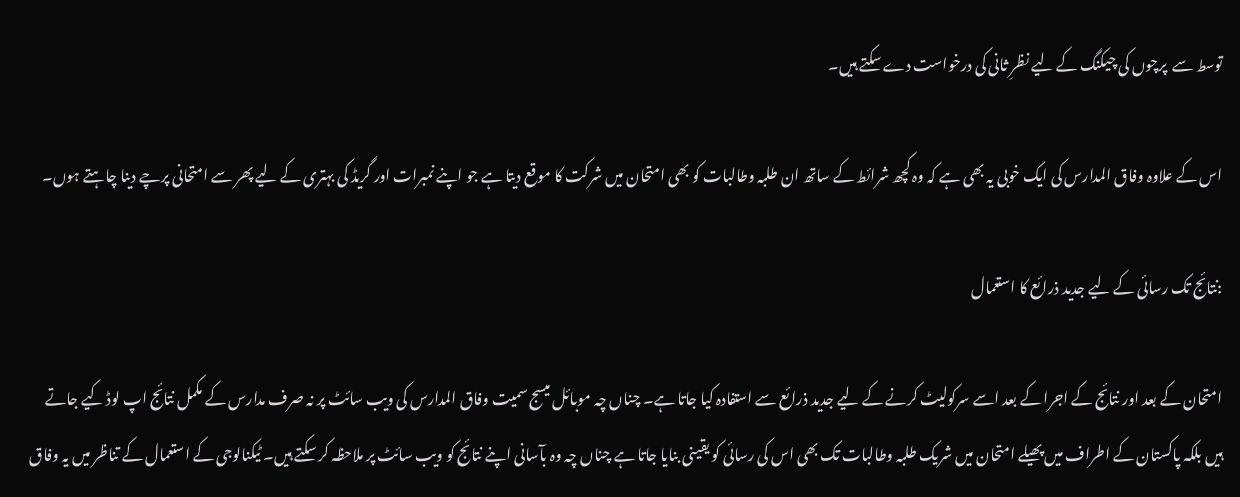توسط سے  پرچوں کی چیکنگ کے لیے نظرِ ثانی کی درخواست دے سکتے ہیں۔

اس کے علاوہ وفاق المدارس کی ایک خوبی یہ بھی ہے کہ وہ کچھ شرائط کے ساتھ ان طلبہ وطالبات کو بھی امتحان میں شرکت کا موقع دیتا ہے جو اپنے نمبرات اور گریڈ کی بہتری کے لیے پھر سے امتحانی پرچے دینا چاہتے ہوں۔

:نتائج تک رسائی کے لیے جدید ذرائع کا استعمال

امتحان کے بعد اور نتائج کے اجرا کے بعد اسے سرکولیٹ کرنے کے لیے جدید ذرائع سے استفادہ کیا جاتا ہے۔ چناں چہ موبائل میسج سمیت وفاق المدارس کی ویب سائٹ پر نہ صرف مدارس کے مکمل نتائج اپ لوڈ کیے جاتے ہیں بلکہ پاکستان کے اطراف میں پھیلے امتحان میں شریک طلبہ وطالبات تک بھی اس کی رسائی کو یقینی بنایا جاتا ہے چناں چہ وہ بآسانی اپنے نتائج کو ویب سائٹ پر ملاحظہ کر سکتے ہیں۔ ٹیکنالوجی کے استعمال کے تناظر میں یہ وفاق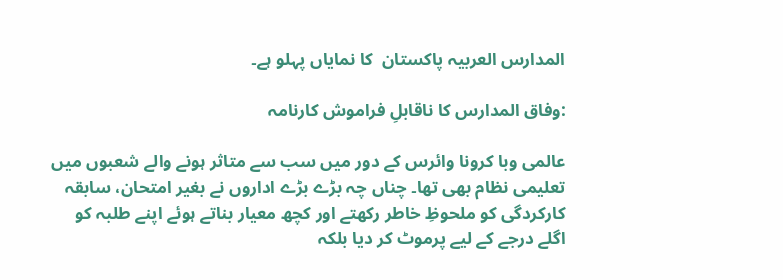المدارس العربیہ پاکستان  کا نمایاں پہلو ہے۔

:وفاق المدارس کا ناقابلِ فراموش کارنامہ

عالمی وبا کرونا وائرس کے دور میں سب سے متاثر ہونے والے شعبوں میں تعلیمی نظام بھی تھا۔ چناں چہ بڑے بڑے اداروں نے بغیر امتحان، سابقہ کارکردگی کو ملحوظِ خاطر رکھتے اور کچھ معیار بناتے ہوئے اپنے طلبہ کو اگلے درجے کے لیے پرموٹ کر دیا بلکہ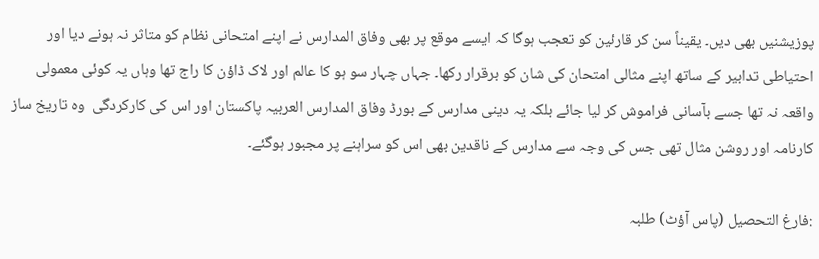پوزیشنیں بھی دیں۔ یقیناً سن کر قارئین کو تعجب ہوگا کہ ایسے موقع پر بھی وفاق المدارس نے اپنے امتحانی نظام کو متاثر نہ ہونے دیا اور احتیاطی تدابیر کے ساتھ اپنے مثالی امتحان کی شان کو برقرار رکھا۔ جہاں چہار سو ہو کا عالم اور لاک ڈاؤن کا راج تھا وہاں یہ کوئی معمولی واقعہ نہ تھا جسے بآسانی فراموش کر لیا جائے بلکہ یہ دینی مدارس کے بورڈ وفاق المدارس العربیہ پاکستان اور اس کی کارکردگی  وہ تاریخ ساز کارنامہ اور روشن مثال تھی جس کی وجہ سے مدارس کے ناقدین بھی اس کو سراہنے پر مجبور ہوگئے۔

:فارغ التحصیل (پاس آؤٹ) طلبہ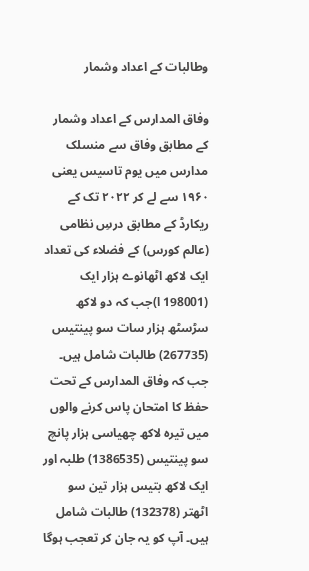وطالبات کے اعداد وشمار

وفاق المدارس کے اعداد وشمار کے مطابق وفاق سے منسلک مدارس میں یوم تاسیس یعنی ۱۹۶۰ سے لے کر ۲۰۲۲ تک کے ریکارڈ کے مطابق درسِ نظامی (عالم کورس) کے فضلاء کی تعداد ایک لاکھ اٹھانوے ہزار ایک (198001 ا)جب کہ دو لاکھ سڑسٹھ ہزار سات سو پینتیس (267735) طالبات شامل ہیں۔ جب کہ وفاق المدارس کے تحت حفظ کا امتحان پاس کرنے والوں میں تیرہ لاکھ چھیاسی ہزار پانچ سو پینتیس (1386535) طلبہ اور ایک لاکھ بتیس ہزار تین سو اٹھتر (132378) طالبات شامل ہیں۔ آپ کو یہ جان کر تعجب ہوگا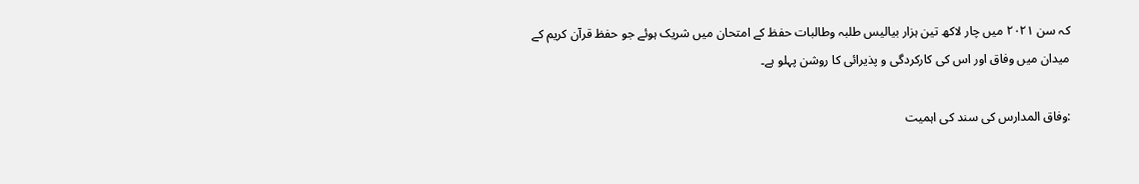کہ سن ۲۰۲۱ میں چار لاکھ تین ہزار بیالیس طلبہ وطالبات حفظ کے امتحان میں شریک ہوئے جو حفظ قرآن کریم کے میدان میں وفاق اور اس کی کارکردگی و پذیرائی کا روشن پہلو ہے۔

:وفاق المدارس کی سند کی اہمیت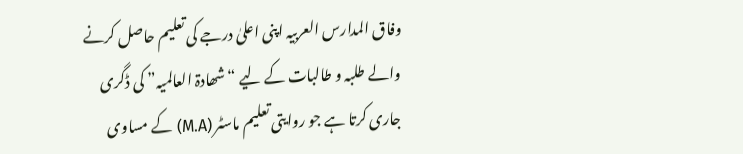وفاق المدارس العربیہ اپنی اعلیٰ درجے کی تعلیم حاصل کرنے والے طلبہ و طالبات کے لیے “شھادۃ العالمیہ” کی ڈگری جاری کرتا ہے جو روایتی تعلیم ماسٹر (M.A) کے مساوی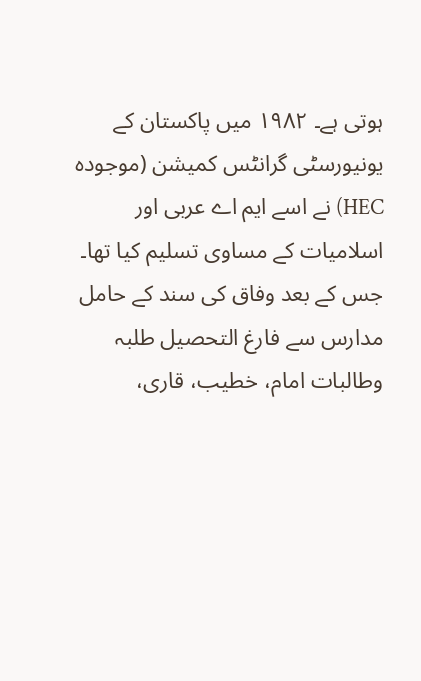ہوتی ہے۔ ۱۹۸۲ میں پاکستان کے یونیورسٹی گرانٹس کمیشن (موجودہ HEC) نے اسے ایم اے عربی اور اسلامیات کے مساوی تسلیم کیا تھا۔ جس کے بعد وفاق کی سند کے حامل مدارس سے فارغ التحصیل طلبہ وطالبات امام، خطیب، قاری،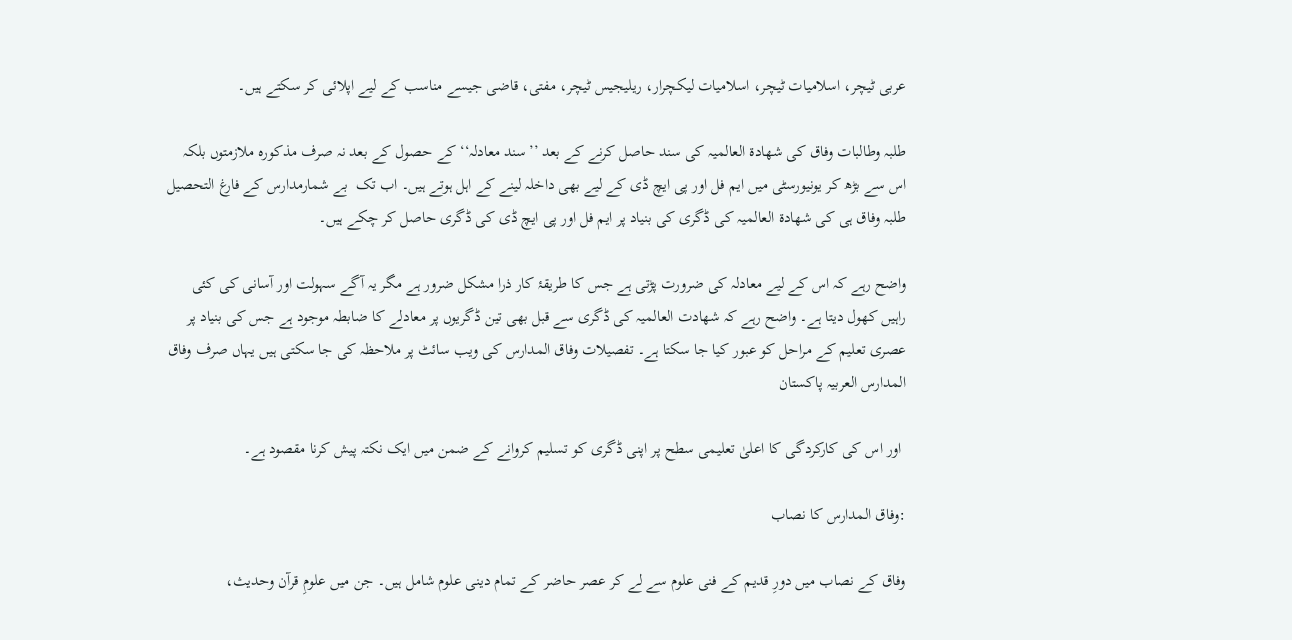عربی ٹیچر، اسلامیات ٹیچر، اسلامیات لیکچرار، ریلیجیس ٹیچر، مفتی، قاضی جیسے مناسب کے لیے اپلائی کر سکتے ہیں۔

طلبہ وطالبات وفاق کی شھادۃ العالمیہ کی سند حاصل کرنے کے بعد ’’سند معادلہ‘‘ کے حصول کے بعد نہ صرف مذکورہ ملازمتوں بلکہ اس سے بڑھ کر یونیورسٹی میں ایم فل اور پی ایچ ڈی کے لیے بھی داخلہ لینے کے اہل ہوتے ہیں۔ اب تک  بے شمارمدارس کے فارغ التحصیل طلبہ وفاق ہی کی شھادۃ العالمیہ کی ڈگری کی بنیاد پر ایم فل اور پی ایچ ڈی کی ڈگری حاصل کر چکے ہیں۔

واضح رہے کہ اس کے لیے معادلہ کی ضرورت پڑتی ہے جس کا طریقۂ کار ذرا مشکل ضرور ہے مگر یہ آگے سہولت اور آسانی کی کئی راہیں کھول دیتا ہے۔ واضح رہے کہ شھادت العالمیہ کی ڈگری سے قبل بھی تین ڈگریوں پر معادلے کا ضابطہ موجود ہے جس کی بنیاد پر عصری تعلیم کے مراحل کو عبور کیا جا سکتا ہے۔ تفصیلات وفاق المدارس کی ویب سائٹ پر ملاحظہ کی جا سکتی ہیں یہاں صرف وفاق المدارس العربیہ پاکستان

 اور اس کی کارکردگی کا اعلیٰ تعلیمی سطح پر اپنی ڈگری کو تسلیم کروانے کے ضمن میں ایک نکتہ پیش کرنا مقصود ہے۔

:وفاق المدارس کا نصاب

وفاق کے نصاب میں دورِ قدیم کے فنی علوم سے لے کر عصر حاضر کے تمام دینی علوم شامل ہیں۔ جن میں علومِ قرآن وحدیث،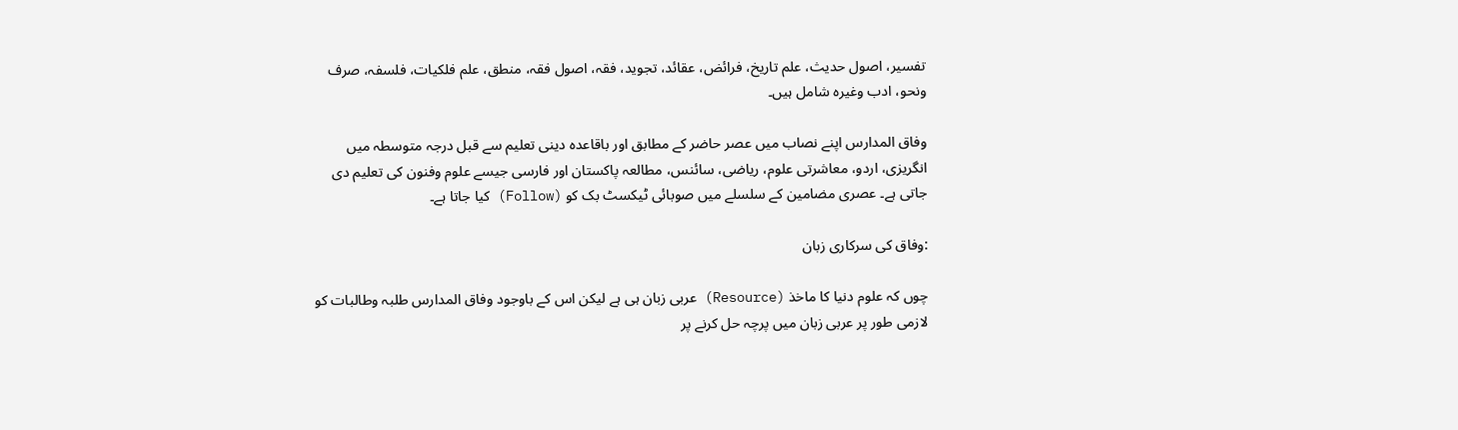تفسیر، اصول حدیث، علم تاریخ، فرائض، عقائد، تجوید، فقہ، اصول فقہ، منطق، علم فلکیات، فلسفہ، صرف ونحو، ادب وغیرہ شامل ہیں۔

وفاق المدارس اپنے نصاب میں عصر حاضر کے مطابق اور باقاعدہ دینی تعلیم سے قبل درجہ متوسطہ میں انگریزی، اردو، معاشرتی علوم، ریاضی، سائنس، مطالعہ پاکستان اور فارسی جیسے علوم وفنون کی تعلیم دی جاتی ہے۔ عصری مضامین کے سلسلے میں صوبائی ٹیکسٹ بک کو (Follow) کیا جاتا ہے۔

:وفاق کی سرکاری زبان

چوں کہ علوم دنیا کا ماخذ (Resource) عربی زبان ہی ہے لیکن اس کے باوجود وفاق المدارس طلبہ وطالبات کو لازمی طور پر عربی زبان میں پرچہ حل کرنے پر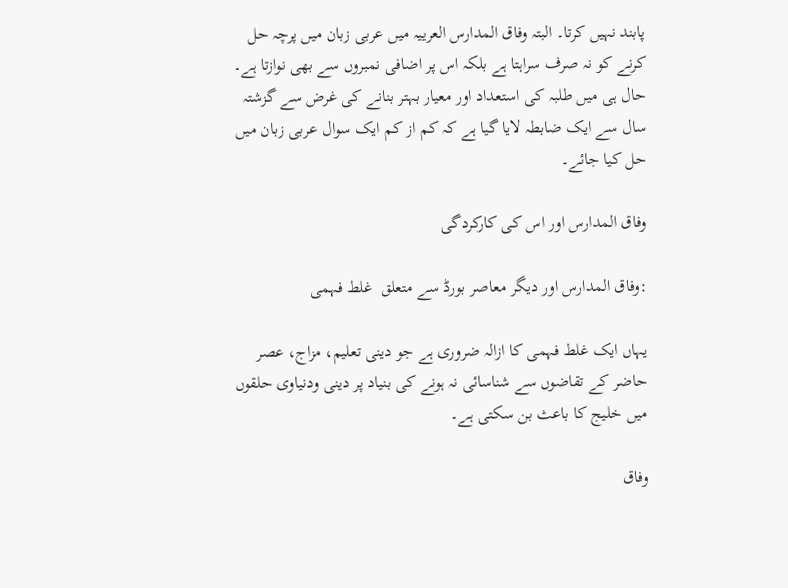پابند نہیں کرتا۔ البتہ وفاق المدارس العرییہ میں عربی زبان میں پرچہ حل کرنے کو نہ صرف سراہتا ہے بلکہ اس پر اضافی نمبروں سے بھی نوازتا ہے۔ حال ہی میں طلبہ کی استعداد اور معیار بہتر بنانے کی غرض سے گزشتہ سال سے ایک ضابطہ لایا گیا ہے کہ کم از کم ایک سوال عربی زبان میں حل کیا جائے۔

وفاق المدارس اور اس کی کارکردگی

:وفاق المدارس اور دیگر معاصر بورڈ سے متعلق  غلط فہمی

یہاں ایک غلط فہمی کا ازالہ ضروری ہے جو دینی تعلیم، مزاج، عصر حاضر کے تقاضوں سے شناسائی نہ ہونے کی بنیاد پر دینی ودنیاوی حلقوں میں خلیج کا باعث بن سکتی ہے۔

وفاق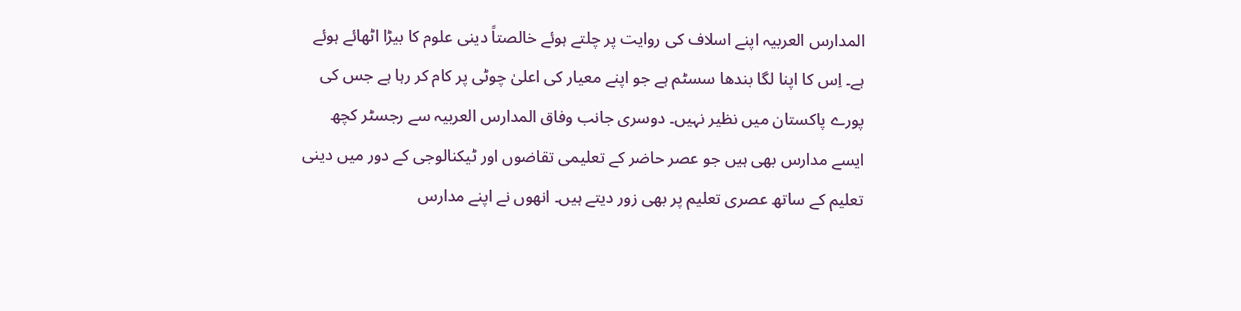المدارس العربیہ اپنے اسلاف کی روایت پر چلتے ہوئے خالصتاً دینی علوم کا بیڑا اٹھائے ہوئے ہے۔ اِس کا اپنا لگا بندھا سسٹم ہے جو اپنے معیار کی اعلیٰ چوٹی پر کام کر رہا ہے جس کی پورے پاکستان میں نظیر نہیں۔ دوسری جانب وفاق المدارس العربیہ سے رجسٹر کچھ ایسے مدارس بھی ہیں جو عصر حاضر کے تعلیمی تقاضوں اور ٹیکنالوجی کے دور میں دینی تعلیم کے ساتھ عصری تعلیم پر بھی زور دیتے ہیں۔ انھوں نے اپنے مدارس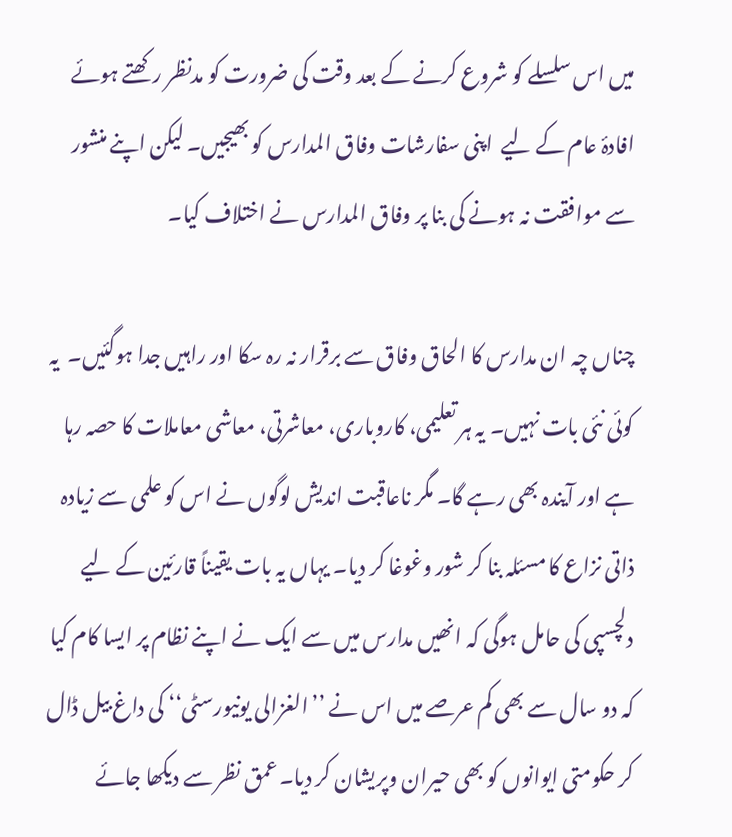میں اس سلسلے کو شروع کرنے کے بعد وقت کی ضرورت کو مدنظر رکھتے ہوئے افادۂ عام کے لیے  اپنی سفارشات وفاق المدارس کو بھیجیں۔ لیکن اپنے منشور سے موافقت نہ ہونے کی بنا پر وفاق المدارس نے اختلاف کیا۔

چناں چہ ان مدارس کا الحاق وفاق سے برقرار نہ رہ سکا اور راہیں جدا ہوگئیں۔  یہ کوئی نئی بات نہیں۔ یہ ہر تعلیمی، کاروباری، معاشرتی، معاشی معاملات کا حصہ رہا ہے اور آیندہ بھی رہے گا۔ مگر ناعاقبت اندیش لوگوں نے اس کو علمی سے زیادہ ذاتی نزاع کا مسئلہ بنا کر شور وغوغا کر دیا۔ یہاں یہ بات یقیناً قارئین کے لیے دلچسپی کی حامل ہوگی کہ انھیں مدارس میں سے ایک نے اپنے نظام پر ایسا کام کیا کہ دو سال سے بھی کم عرصے میں اس نے ’’الغزالی یونیورسٹی‘‘ کی داغ بیل ڈال کر حکومتی ایوانوں کو بھی حیران وپریشان کر دیا۔ عمق نظر سے دیکھا جائے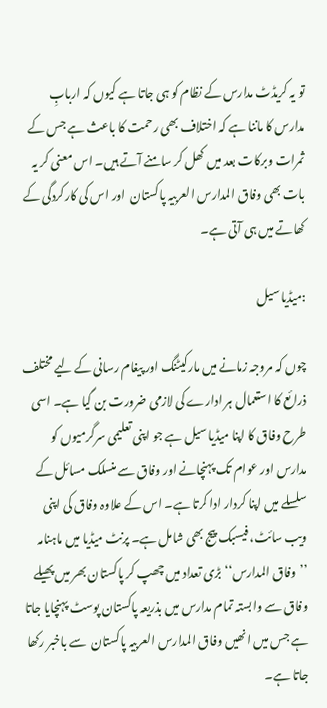تو یہ کریڈٹ مدارس کے نظام کو ہی جاتا ہے کیوں کہ اربابِ مدارس کا ماننا ہے کہ اختلاف بھی رحمت کا باعث ہے جس کے ثمرات وبرکات بعد میں کھل کر سامنے آتے ہیں۔ اس معنی کر یہ بات بھی وفاق المدارس العربیہ پاکستان  اور اس کی کارکردگی کے کھاتے میں ہی آتی ہے۔

:میڈیا سیل

چوں کہ مروجہ زمانے میں مارکیٹنگ اور پیغام رسانی کے لیے مختلف ذرائع کا استعمال ہر ادارے کی لازمی ضرورت بن گیا ہے۔ اسی طرح وفاق کا اپنا میڈیا سیل ہے جو اپنی تعلیمی سرگرمیوں کو مدارس اور عوام تک پہنچانے اور وفاق سے منسلک مسائل کے سلسلے میں اپنا کردار ادا کرتا ہے۔ اس کے علاوہ وفاق کی اپنی ویب سائٹ، فیسبک پیج بھی شامل ہے۔ پرنٹ میڈیا میں ماہنامہ ’’وفاق المدارس‘‘ بڑی تعداد میں چھپ کر پاکستان بھر میں پھیلے وفاق سے وابستہ تمام مدارس میں بذریعہ پاکستان پوسٹ پہنچایا جاتا ہے جس میں انھیں وفاق المدارس العربیہ پاکستان  سے باخبر رکھا جاتا ہے۔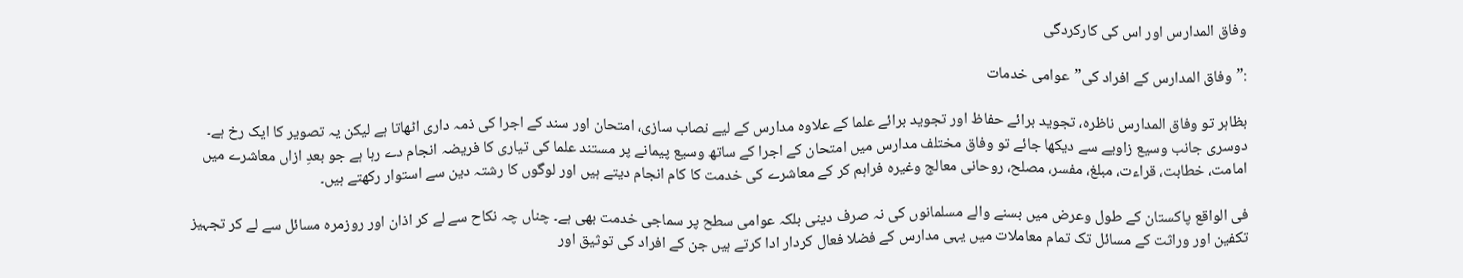وفاق المدارس اور اس کی کارکردگی

:”وفاق المدارس کے افراد کی”عوامی خدمات

بظاہر تو وفاق المدارس ناظرہ، تجوید برائے حفاظ اور تجوید برائے علما کے علاوہ مدارس کے لیے نصاب سازی، امتحان اور سند کے اجرا کی ذمہ داری اٹھاتا ہے لیکن یہ تصویر کا ایک رخ ہے۔ دوسری جانب وسیع زاویے سے دیکھا جائے تو وفاق مختلف مدارس میں امتحان کے اجرا کے ساتھ وسیع پیمانے پر مستند علما کی تیاری کا فریضہ انجام دے رہا ہے جو بعدِ ازاں معاشرے میں امامت، خطابت، قراءت، مبلغ، مفسر، مصلح، روحانی معالج وغیرہ فراہم کر کے معاشرے کی خدمت کا کام انجام دیتے ہیں اور لوگوں کا رشتہ دین سے استوار رکھتے ہیں۔

فی الواقع پاکستان کے طول وعرض میں بسنے والے مسلمانوں کی نہ صرف دینی بلکہ عوامی سطح پر سماجی خدمت بھی ہے۔ چناں چہ نکاح سے لے کر اذان اور روزمرہ مسائل سے لے کر تجہیز تکفین اور وراثت کے مسائل تک تمام معاملات میں یہی مدارس کے فضلا فعال کردار ادا کرتے ہیں جن کے افراد کی توثیق اور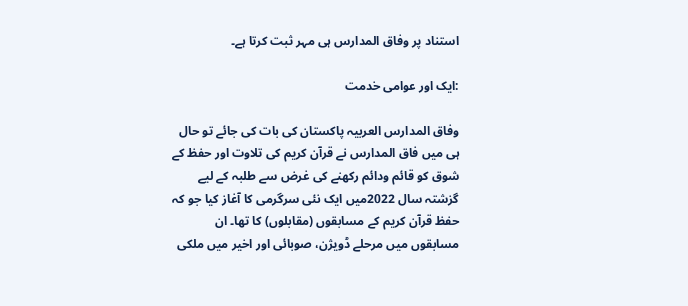استناد پر وفاق المدارس ہی مہر ثبت کرتا ہے۔

:ایک اور عوامی خدمت

وفاق المدارس العربیہ پاکستان کی بات کی جائے تو حال ہی میں فاق المدارس نے قرآن کریم کی تلاوت اور حفظ کے شوق کو قائم ودائم رکھنے کی غرض سے طلبہ کے لیے گزشتہ سال 2022میں ایک نئی سرگرمی کا آغاز کیا جو کہ حفظ قرآن کریم کے مسابقوں (مقابلوں) کا تھا۔ ان مسابقوں میں مرحلے ڈویژن، صوبائی اور اخیر میں ملکی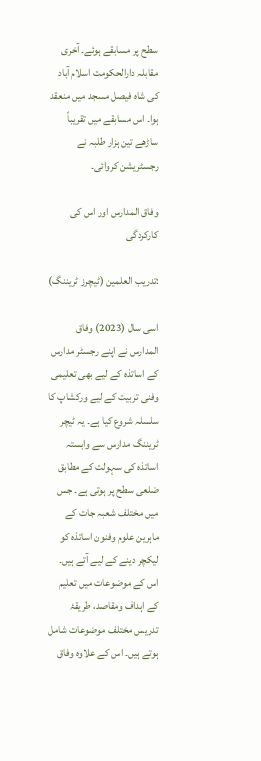سطح پر مسابقے ہوئے۔ آخری مقابلہ دارالحکومت اسلام آباد کی شاہ فیصل مسجد میں منعقد ہوا۔ اس مسابقے میں تقریباً ساڑھے تین ہزار طلبہ نے رجسٹریشن کروائی۔

وفاق المدارس اور اس کی کارکردگی

:تدریب العلمین (ٹیچرز ٹریننگ)

اسی سال (2023) وفاق المدارس نے اپنے رجسٹر مدارس کے اساتذہ کے لیے بھی تعلیمی وفنی تربیت کے لیے ورکشاپ کا سلسلہ شروع کیا ہے۔ یہ ٹیچر ٹریننگ مدارس سے وابستہ اساتذہ کی سہولت کے مطابق ضلعی سطح پر ہوتی ہے۔ جس میں مختلف شعبہ جات کے ماہرین علوم وفنون اساتذہ کو لیکچر دینے کے لیے آتے ہیں۔ اس کے موضوعات میں تعلیم کے اہداف ومقاصد، طریقۂ تدریس مختلف موضوعات شامل ہوتے ہیں۔ اس کے علاوہ وفاق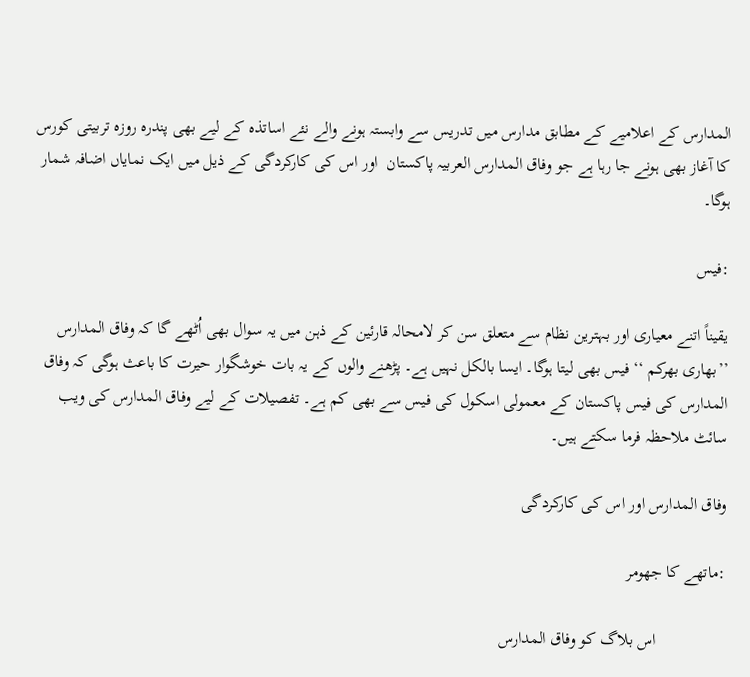المدارس کے اعلامیے کے مطابق مدارس میں تدریس سے وابستہ ہونے والے نئے اساتذہ کے لیے بھی پندرہ روزہ تربیتی کورس کا آغاز بھی ہونے جا رہا ہے جو وفاق المدارس العربیہ پاکستان  اور اس کی کارکردگی کے ذیل میں ایک نمایاں اضافہ شمار ہوگا۔

:فیس

یقیناً اتنے معیاری اور بہترین نظام سے متعلق سن کر لامحالہ قارئین کے ذہن میں یہ سوال بھی اُٹھے گا کہ وفاق المدارس ’’بھاری بھرکم ‘‘فیس بھی لیتا ہوگا۔ ایسا بالکل نہیں ہے۔ پڑھنے والوں کے یہ بات خوشگوار حیرت کا باعث ہوگی کہ وفاق المدارس کی فیس پاکستان کے معمولی اسکول کی فیس سے بھی کم ہے۔ تفصیلات کے لیے وفاق المدارس کی ویب سائٹ ملاحظہ فرما سکتے ہیں۔

وفاق المدارس اور اس کی کارکردگی

:ماتھے کا جھومر

                اس بلاگ کو وفاق المدارس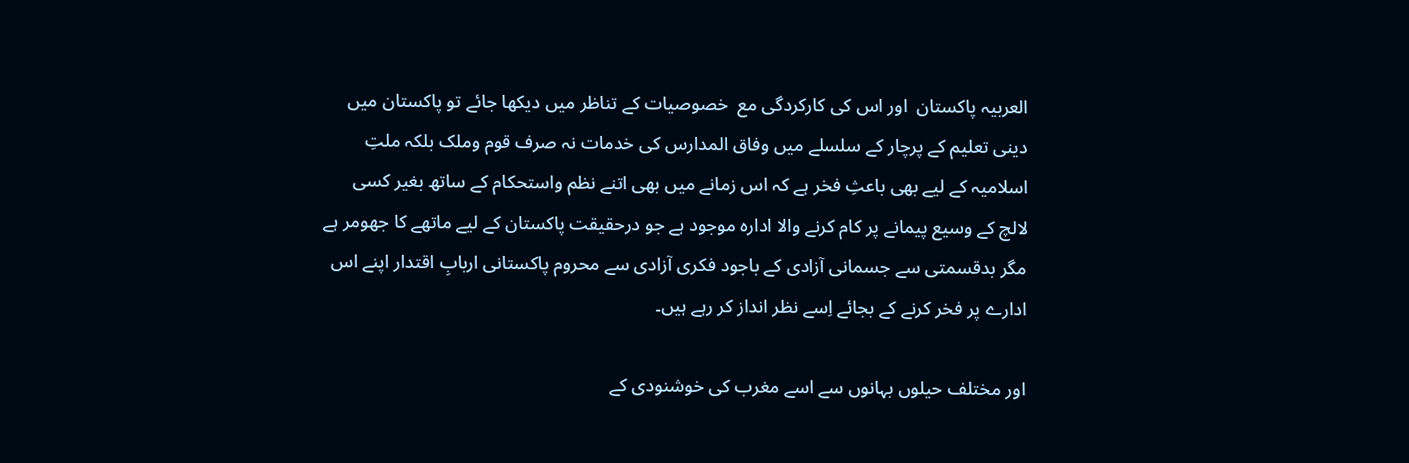العربیہ پاکستان  اور اس کی کارکردگی مع  خصوصیات کے تناظر میں دیکھا جائے تو پاکستان میں دینی تعلیم کے پرچار کے سلسلے میں وفاق المدارس کی خدمات نہ صرف قوم وملک بلکہ ملتِ اسلامیہ کے لیے بھی باعثِ فخر ہے کہ اس زمانے میں بھی اتنے نظم واستحکام کے ساتھ بغیر کسی لالچ کے وسیع پیمانے پر کام کرنے والا ادارہ موجود ہے جو درحقیقت پاکستان کے لیے ماتھے کا جھومر ہے مگر بدقسمتی سے جسمانی آزادی کے باجود فکری آزادی سے محروم پاکستانی اربابِ اقتدار اپنے اس ادارے پر فخر کرنے کے بجائے اِسے نظر انداز کر رہے ہیں۔

اور مختلف حیلوں بہانوں سے اسے مغرب کی خوشنودی کے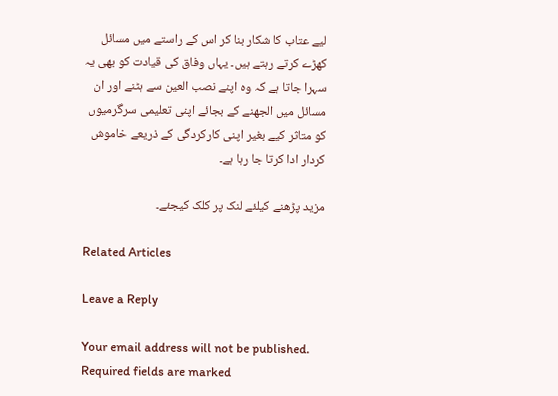لیے عتاب کا شکار بنا کر اس کے راستے میں مسائل کھڑے کرتے رہتے ہیں۔ یہاں وفاق کی قیادت کو بھی یہ سہرا جاتا ہے کہ وہ اپنے نصب العین سے ہٹنے اور ان مسائل میں الجھنے کے بجائے اپنی تعلیمی سرگرمیوں کو متاثر کیے بغیر اپنی کارکردگی کے ذریعے خاموش کردار ادا کرتا جا رہا ہے۔

مزید پڑھنے کیلئے لنک پر کلک کیجئے۔

Related Articles

Leave a Reply

Your email address will not be published. Required fields are marked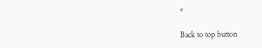*

Back to top button